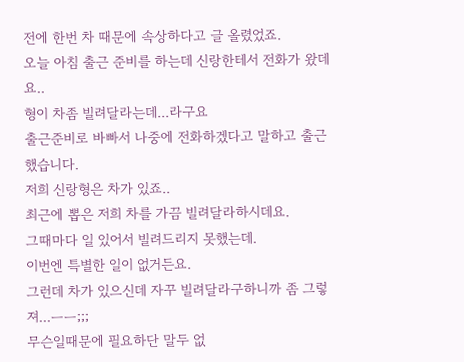전에 한번 차 때문에 속상하다고 글 올렸었죠.
오늘 아침 출근 준비를 하는데 신랑한테서 전화가 왔데요..
형이 차좀 빌려달라는데...라구요
출근준비로 바빠서 나중에 전화하겠다고 말하고 출근했습니다.
저희 신랑형은 차가 있죠..
최근에 뽑은 저희 차를 가끔 빌려달라하시데요.
그때마다 일 있어서 빌려드리지 못했는데.
이번엔 특별한 일이 없거든요.
그런데 차가 있으신데 자꾸 빌려달라구하니까 좀 그렇져...ㅡㅡ;;;
무슨일때문에 필요하단 말두 없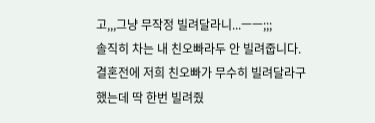고,,,그냥 무작정 빌려달라니...ㅡㅡ;;;
솔직히 차는 내 친오빠라두 안 빌려줍니다.
결혼전에 저희 친오빠가 무수히 빌려달라구 했는데 딱 한번 빌려줬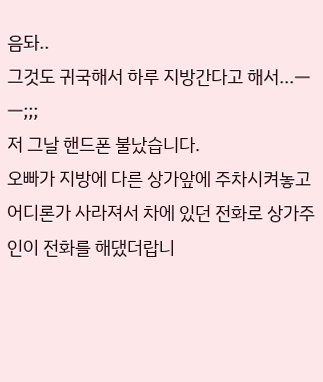음돠..
그것도 귀국해서 하루 지방간다고 해서...ㅡㅡ;;;
저 그날 핸드폰 불났습니다.
오빠가 지방에 다른 상가앞에 주차시켜놓고 어디론가 사라져서 차에 있던 전화로 상가주인이 전화를 해댔더랍니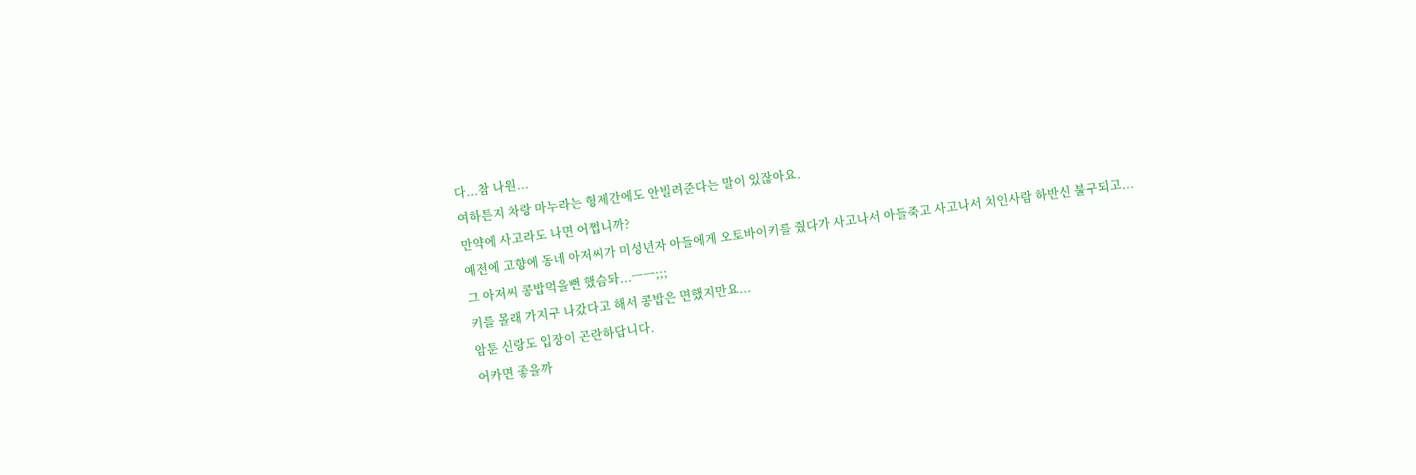다...참 나원...
여하튼지 차랑 마누라는 형제간에도 안빌려준다는 말이 있잖아요.
만약에 사고라도 나면 어쩝니까?
예전에 고향에 동네 아저씨가 미성년자 아들에게 오토바이키를 줬다가 사고나서 아들죽고 사고나서 치인사람 하반신 불구되고...
그 아저씨 콩밥먹을뻔 했슴돠...ㅡㅡ;;;
키를 몰래 가지구 나갔다고 해서 콩밥은 면했지만요...
암툰 신랑도 입장이 곤란하답니다.
어카면 좋을까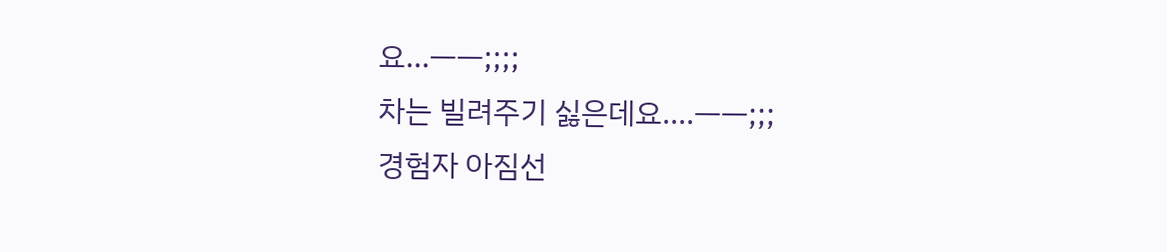요...ㅡㅡ;;;;
차는 빌려주기 싫은데요....ㅡㅡ;;;
경험자 아짐선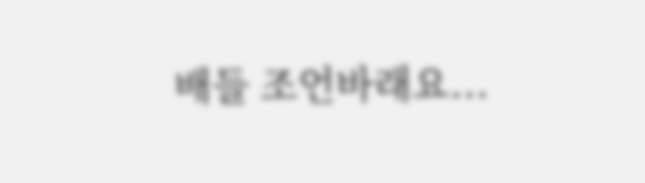배들 조언바래요...